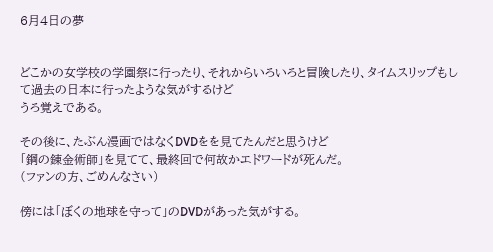6月4日の夢


どこかの女学校の学園祭に行ったり、それからいろいろと冒険したり、タイムスリップもして過去の日本に行ったような気がするけど
うろ覚えである。

その後に、たぶん漫画ではなくDVDをを見てたんだと思うけど
「鋼の錬金術師」を見てて、最終回で何故かエドワードが死んだ。
(ファンの方、ごめんなさい)

傍には「ぼくの地球を守って」のDVDがあった気がする。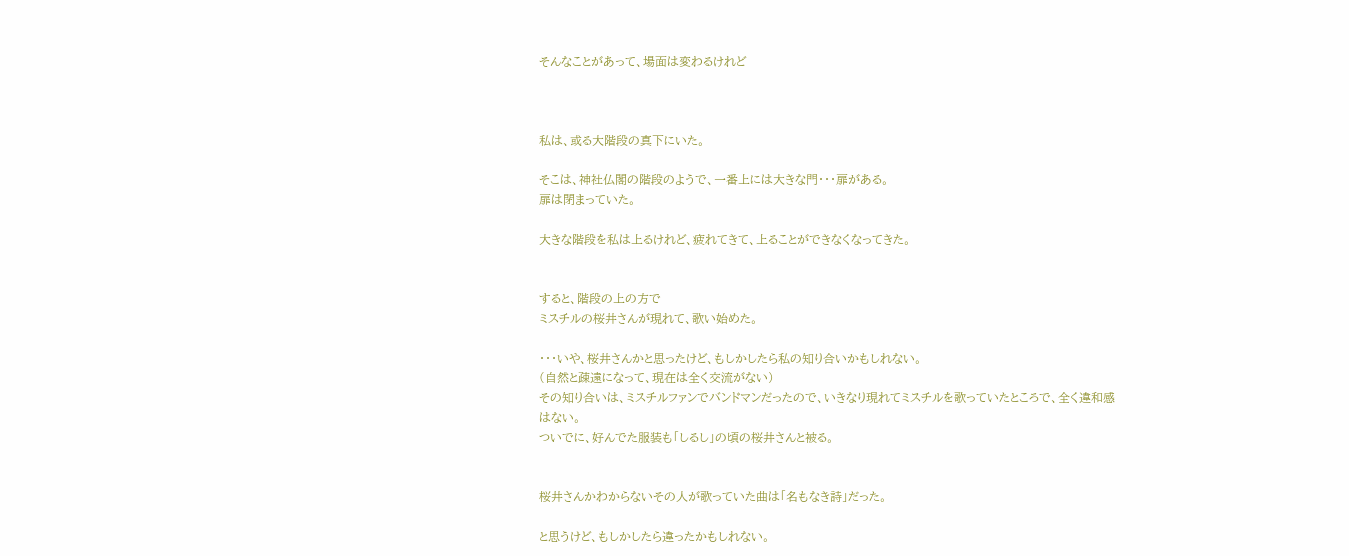そんなことがあって、場面は変わるけれど



私は、或る大階段の真下にいた。

そこは、神社仏閣の階段のようで、一番上には大きな門・・・扉がある。
扉は閉まっていた。

大きな階段を私は上るけれど、疲れてきて、上ることができなくなってきた。


すると、階段の上の方で
ミスチルの桜井さんが現れて、歌い始めた。

・・・いや、桜井さんかと思ったけど、もしかしたら私の知り合いかもしれない。
(自然と疎遠になって、現在は全く交流がない)
その知り合いは、ミスチルファンでバンドマンだったので、いきなり現れてミスチルを歌っていたところで、全く違和感はない。
ついでに、好んでた服装も「しるし」の頃の桜井さんと被る。


桜井さんかわからないその人が歌っていた曲は「名もなき詩」だった。

と思うけど、もしかしたら違ったかもしれない。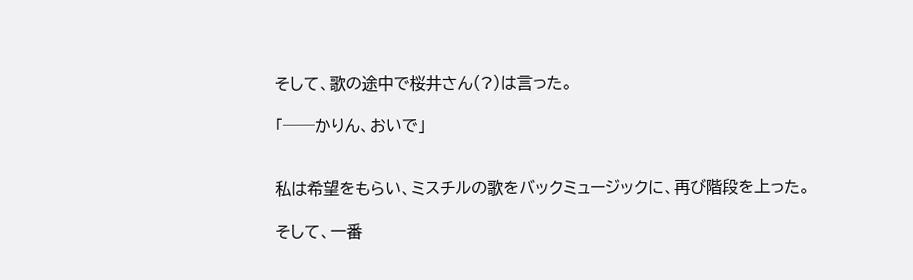そして、歌の途中で桜井さん(?)は言った。

「──かりん、おいで」


私は希望をもらい、ミスチルの歌をバックミュージックに、再び階段を上った。

そして、一番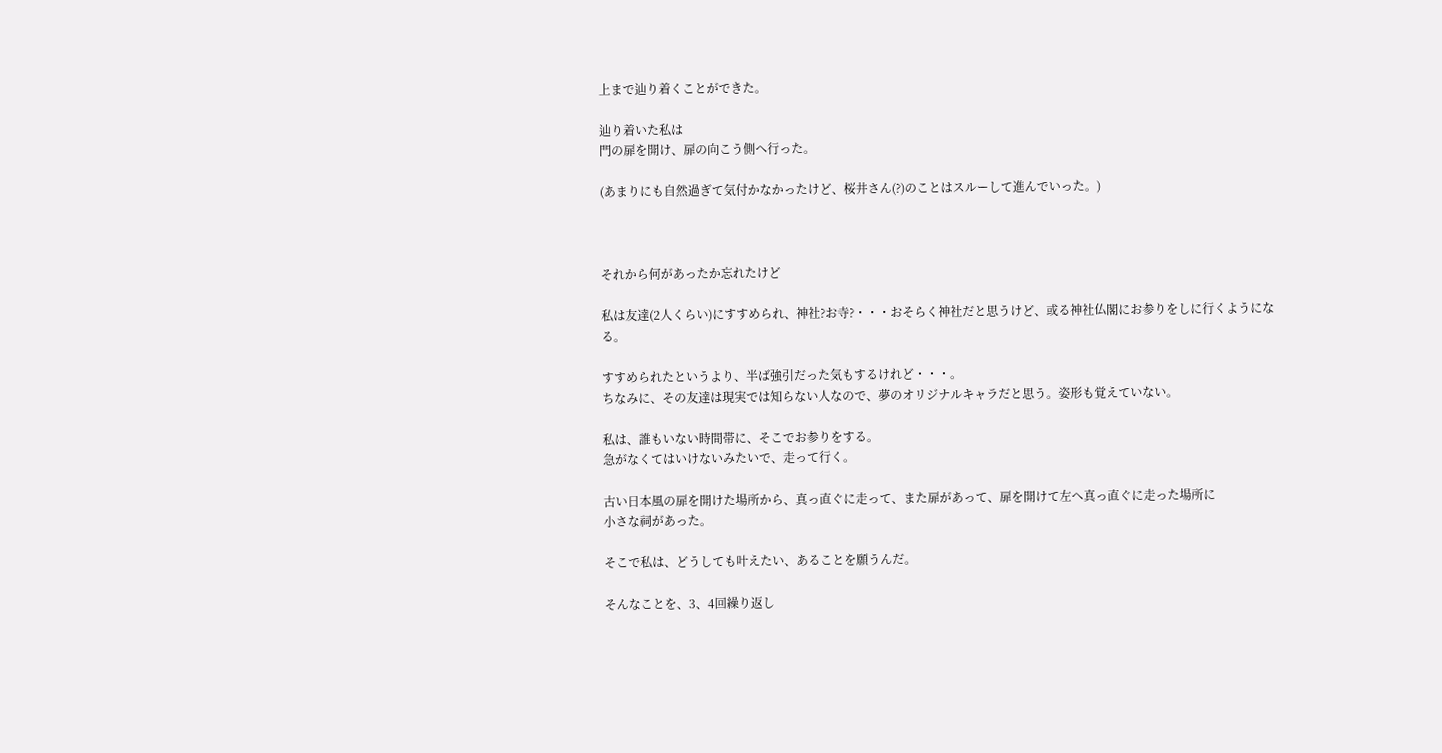上まで辿り着くことができた。

辿り着いた私は
門の扉を開け、扉の向こう側へ行った。

(あまりにも自然過ぎて気付かなかったけど、桜井さん(?)のことはスルーして進んでいった。)



それから何があったか忘れたけど

私は友達(2人くらい)にすすめられ、神社?お寺?・・・おそらく神社だと思うけど、或る神社仏閣にお参りをしに行くようになる。

すすめられたというより、半ば強引だった気もするけれど・・・。
ちなみに、その友達は現実では知らない人なので、夢のオリジナルキャラだと思う。姿形も覚えていない。

私は、誰もいない時間帯に、そこでお参りをする。
急がなくてはいけないみたいで、走って行く。

古い日本風の扉を開けた場所から、真っ直ぐに走って、また扉があって、扉を開けて左へ真っ直ぐに走った場所に
小さな祠があった。

そこで私は、どうしても叶えたい、あることを願うんだ。

そんなことを、3、4回繰り返し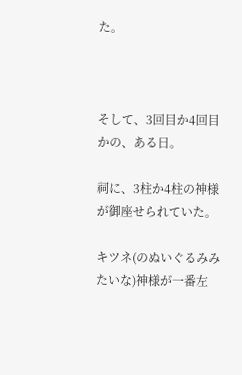た。



そして、3回目か4回目かの、ある日。

祠に、3柱か4柱の神様が御座せられていた。

キツネ(のぬいぐるみみたいな)神様が一番左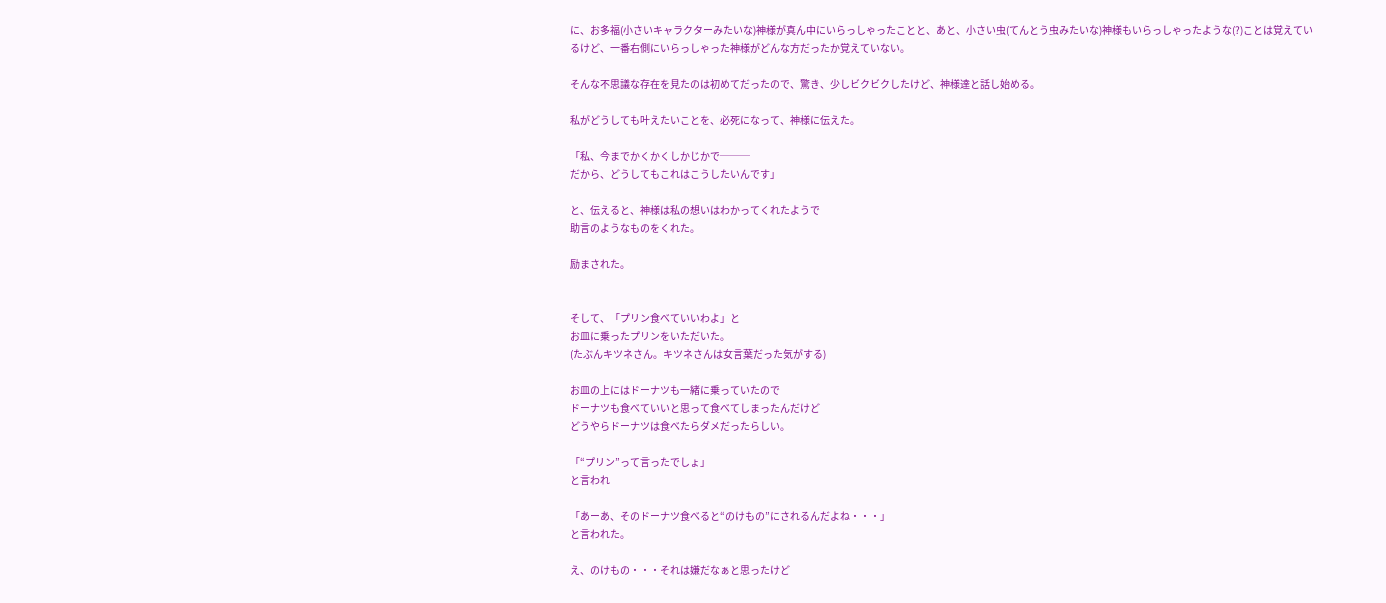に、お多福(小さいキャラクターみたいな)神様が真ん中にいらっしゃったことと、あと、小さい虫(てんとう虫みたいな)神様もいらっしゃったような(?)ことは覚えているけど、一番右側にいらっしゃった神様がどんな方だったか覚えていない。

そんな不思議な存在を見たのは初めてだったので、驚き、少しビクビクしたけど、神様達と話し始める。

私がどうしても叶えたいことを、必死になって、神様に伝えた。

「私、今までかくかくしかじかで───
だから、どうしてもこれはこうしたいんです」

と、伝えると、神様は私の想いはわかってくれたようで
助言のようなものをくれた。

励まされた。


そして、「プリン食べていいわよ」と
お皿に乗ったプリンをいただいた。
(たぶんキツネさん。キツネさんは女言葉だった気がする)

お皿の上にはドーナツも一緒に乗っていたので
ドーナツも食べていいと思って食べてしまったんだけど
どうやらドーナツは食べたらダメだったらしい。

「“プリン”って言ったでしょ」
と言われ

「あーあ、そのドーナツ食べると“のけもの”にされるんだよね・・・」
と言われた。

え、のけもの・・・それは嫌だなぁと思ったけど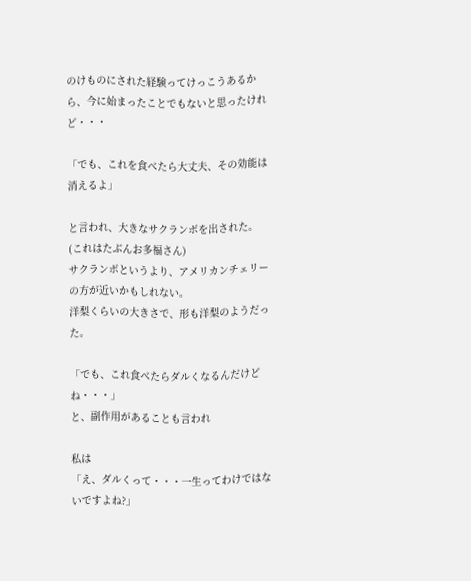のけものにされた経験ってけっこうあるから、今に始まったことでもないと思ったけれど・・・

「でも、これを食べたら大丈夫、その効能は消えるよ」

と言われ、大きなサクランボを出された。
(これはたぶんお多福さん)
サクランボというより、アメリカンチェリーの方が近いかもしれない。
洋梨くらいの大きさで、形も洋梨のようだった。

「でも、これ食べたらダルくなるんだけどね・・・」
と、副作用があることも言われ

私は
「え、ダルくって・・・一生ってわけではないですよね?」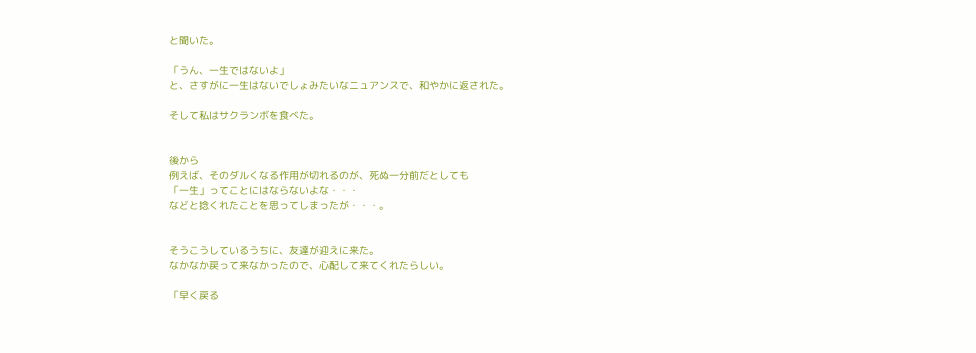と聞いた。

「うん、一生ではないよ」
と、さすがに一生はないでしょみたいなニュアンスで、和やかに返された。

そして私はサクランボを食べた。


後から
例えば、そのダルくなる作用が切れるのが、死ぬ一分前だとしても
「一生」ってことにはならないよな・・・
などと捻くれたことを思ってしまったが・・・。


そうこうしているうちに、友達が迎えに来た。
なかなか戻って来なかったので、心配して来てくれたらしい。

「早く戻る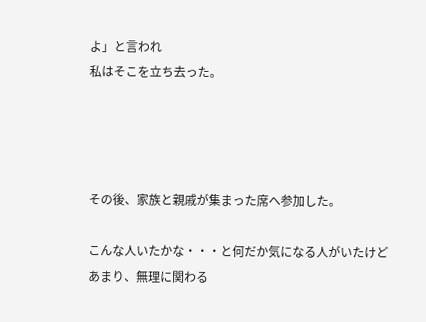よ」と言われ
私はそこを立ち去った。




その後、家族と親戚が集まった席へ参加した。

こんな人いたかな・・・と何だか気になる人がいたけど
あまり、無理に関わる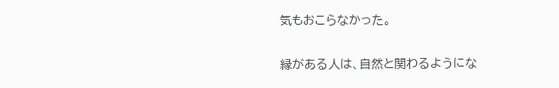気もおこらなかった。

縁がある人は、自然と関わるようにな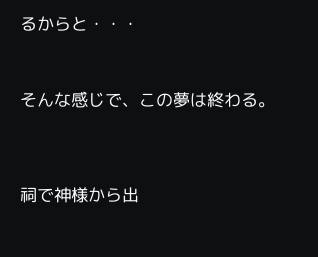るからと・・・



そんな感じで、この夢は終わる。




祠で神様から出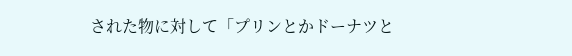された物に対して「プリンとかドーナツと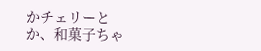かチェリーとか、和菓子ちゃ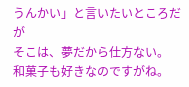うんかい」と言いたいところだが
そこは、夢だから仕方ない。
和菓子も好きなのですがね。